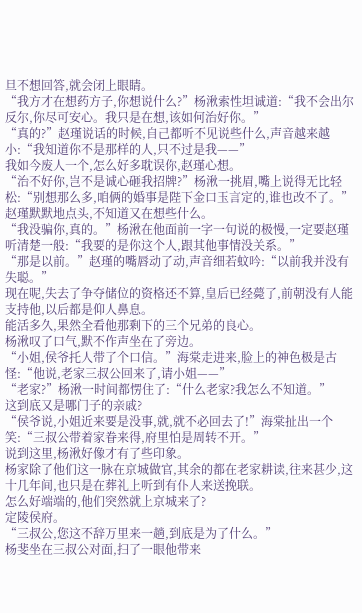旦不想回答,就会闭上眼睛。
“我方才在想药方子,你想说什么?”杨湫索性坦诚道:“我不会出尔反尔,你尽可安心。我只是在想,该如何治好你。”
“真的?”赵瑾说话的时候,自己都听不见说些什么,声音越来越小:“我知道你不是那样的人,只不过是我——”
我如今废人一个,怎么好多耽误你,赵瑾心想。
“治不好你,岂不是诚心砸我招牌?”杨湫一挑眉,嘴上说得无比轻松:“别想那么多,咱俩的婚事是陛下金口玉言定的,谁也改不了。”
赵瑾默默地点头,不知道又在想些什么。
“我没骗你,真的。”杨湫在他面前一字一句说的极慢,一定要赵瑾听清楚一般:“我要的是你这个人,跟其他事情没关系。”
“那是以前。”赵瑾的嘴唇动了动,声音细若蚊吟:“以前我并没有失聪。”
现在呢,失去了争夺储位的资格还不算,皇后已经薨了,前朝没有人能支持他,以后都是仰人鼻息。
能活多久,果然全看他那剩下的三个兄弟的良心。
杨湫叹了口气,默不作声坐在了旁边。
“小姐,侯爷托人带了个口信。”海棠走进来,脸上的神色极是古怪:“他说,老家三叔公回来了,请小姐——”
“老家?”杨湫一时间都愣住了:“什么老家?我怎么不知道。”
这到底又是哪门子的亲戚?
“侯爷说,小姐近来要是没事,就,就不必回去了!”海棠扯出一个笑:“三叔公带着家眷来得,府里怕是周转不开。”
说到这里,杨湫好像才有了些印象。
杨家除了他们这一脉在京城做官,其余的都在老家耕读,往来甚少,这十几年间,也只是在葬礼上听到有仆人来送挽联。
怎么好端端的,他们突然就上京城来了?
定陵侯府。
“三叔公,您这不辞万里来一趟,到底是为了什么。”
杨斐坐在三叔公对面,扫了一眼他带来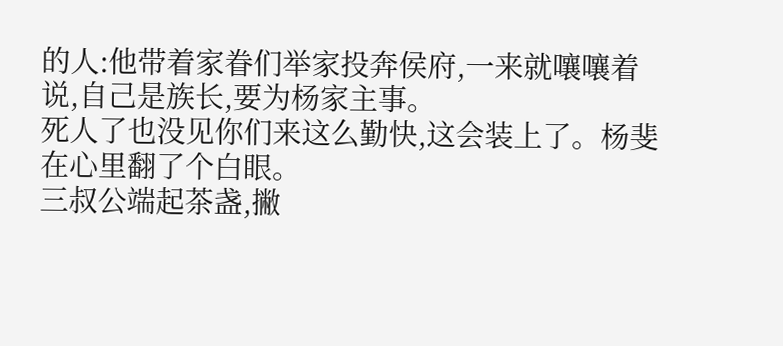的人:他带着家眷们举家投奔侯府,一来就嚷嚷着说,自己是族长,要为杨家主事。
死人了也没见你们来这么勤快,这会装上了。杨斐在心里翻了个白眼。
三叔公端起茶盏,撇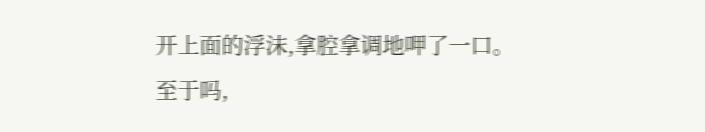开上面的浮沫,拿腔拿调地呷了一口。
至于吗,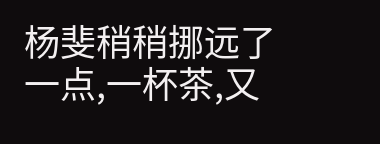杨斐稍稍挪远了一点,一杯茶,又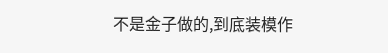不是金子做的,到底装模作